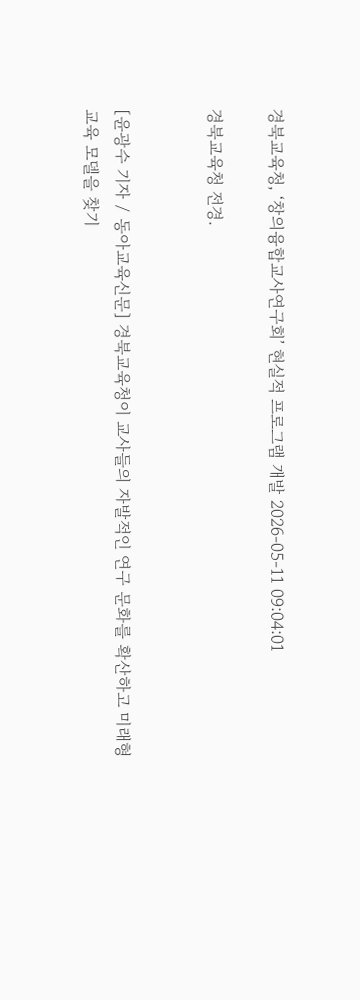경북교육청, ‘창의융합교사연구회’ 현실적 프로그램 개발 2026-05-11 09:04:01

경북교육청 전경.


[윤광수 기자 / 동아교육신문] 경북교육청이 교사들의 자발적인 연구 문화를 확산하고 미래형 교육 모델을 찾기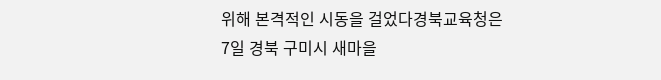위해 본격적인 시동을 걸었다경북교육청은 7일 경북 구미시 새마을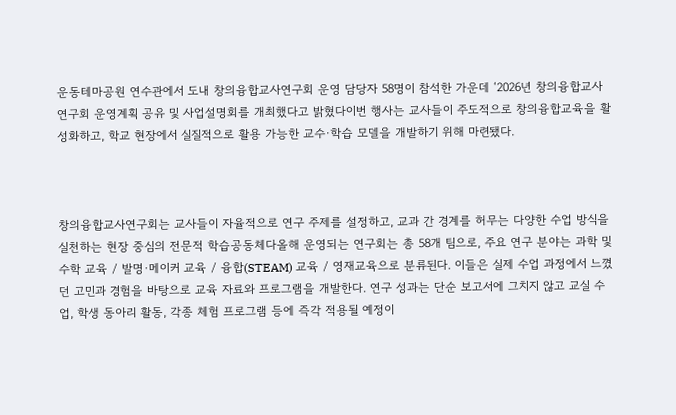운동테마공원 연수관에서 도내 창의융합교사연구회 운영 담당자 58명이 참석한 가운데 ‘2026년 창의융합교사연구회 운영계획 공유 및 사업설명회를 개최했다고 밝혔다이번 행사는 교사들이 주도적으로 창의융합교육을 활성화하고, 학교 현장에서 실질적으로 활용 가능한 교수·학습 모델을 개발하기 위해 마련됐다.



창의융합교사연구회는 교사들이 자율적으로 연구 주제를 설정하고, 교과 간 경계를 허무는 다양한 수업 방식을 실천하는 현장 중심의 전문적 학습공동체다올해 운영되는 연구회는 총 58개 팀으로, 주요 연구 분야는 과학 및 수학 교육 / 발명·메이커 교육 / 융합(STEAM) 교육 / 영재교육으로 분류된다. 이들은 실제 수업 과정에서 느꼈던 고민과 경험을 바탕으로 교육 자료와 프로그램을 개발한다. 연구 성과는 단순 보고서에 그치지 않고 교실 수업, 학생 동아리 활동, 각종 체험 프로그램 등에 즉각 적용될 예정이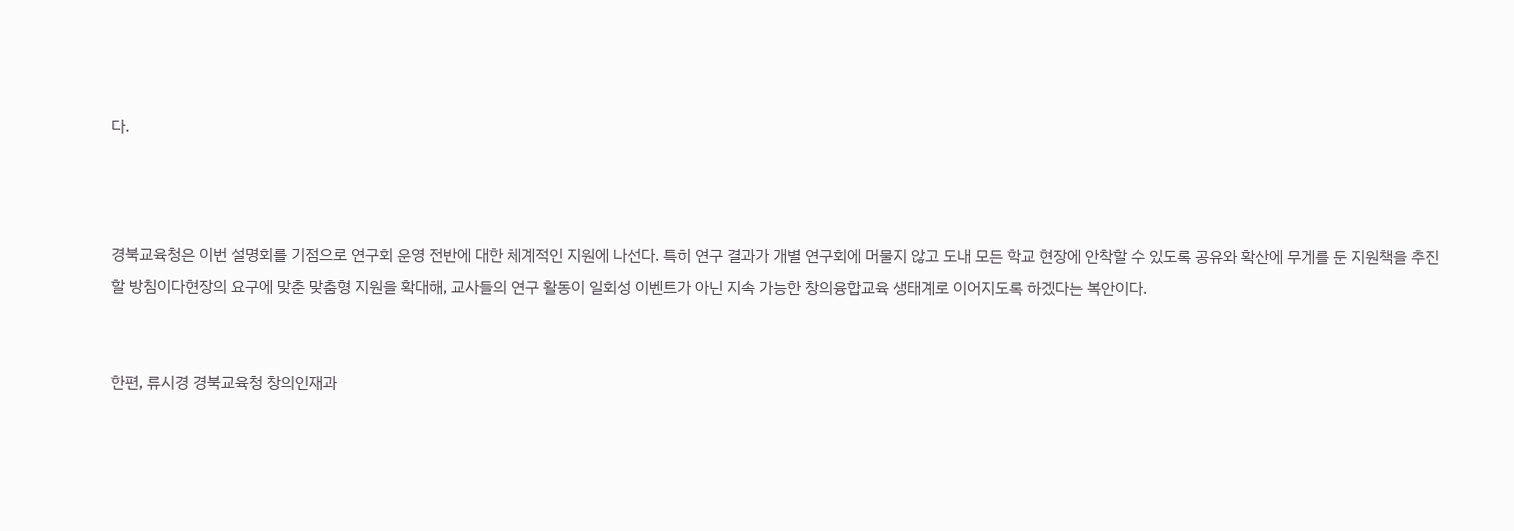다.



경북교육청은 이번 설명회를 기점으로 연구회 운영 전반에 대한 체계적인 지원에 나선다. 특히 연구 결과가 개별 연구회에 머물지 않고 도내 모든 학교 현장에 안착할 수 있도록 공유와 확산에 무게를 둔 지원책을 추진할 방침이다현장의 요구에 맞춘 맞춤형 지원을 확대해, 교사들의 연구 활동이 일회성 이벤트가 아닌 지속 가능한 창의융합교육 생태계로 이어지도록 하겠다는 복안이다.


한편, 류시경 경북교육청 창의인재과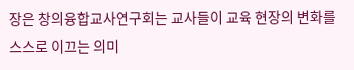장은 창의융합교사연구회는 교사들이 교육 현장의 변화를 스스로 이끄는 의미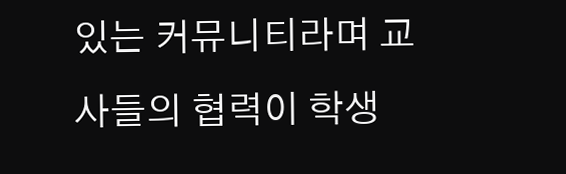있는 커뮤니티라며 교사들의 협력이 학생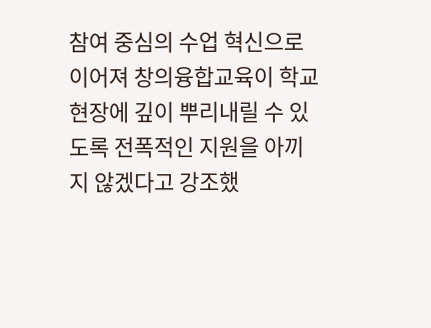참여 중심의 수업 혁신으로 이어져 창의융합교육이 학교 현장에 깊이 뿌리내릴 수 있도록 전폭적인 지원을 아끼지 않겠다고 강조했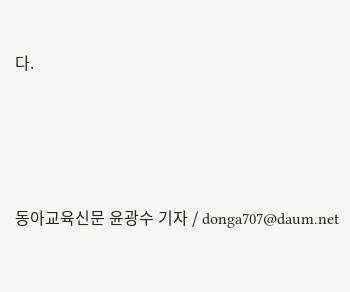다.




동아교육신문 윤광수 기자 / donga707@daum.net